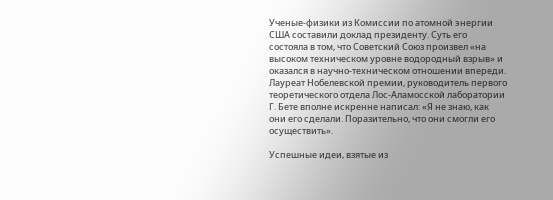Ученые-физики из Комиссии по атомной энергии США составили доклад президенту. Суть его состояла в том, что Советский Союз произвел «на высоком техническом уровне водородный взрыв» и оказался в научно-техническом отношении впереди. Лауреат Нобелевской премии, руководитель первого теоретического отдела Лос-Аламосской лаборатории Г. Бете вполне искренне написал: «Я не знаю, как они его сделали. Поразительно, что они смогли его осуществить».

Успешные идеи, взятые из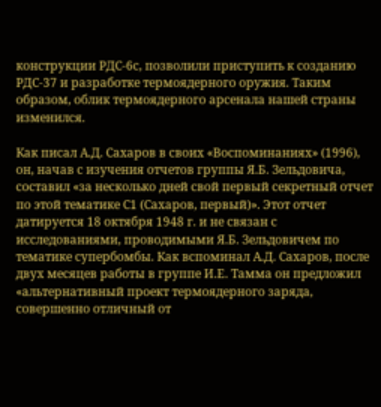конструкции РДС-6с, позволили приступить к созданию РДС-37 и разработке термоядерного оружия. Таким образом, облик термоядерного арсенала нашей страны изменился.

Как писал А.Д. Сахаров в своих «Воспоминаниях» (1996), он, начав с изучения отчетов группы Я.Б. Зельдовича, составил «за несколько дней свой первый секретный отчет по этой тематике С1 (Сахаров, первый)». Этот отчет датируется 18 октября 1948 г. и не связан с исследованиями, проводимыми Я.Б. Зельдовичем по тематике супербомбы. Как вспоминал А.Д. Сахаров, после двух месяцев работы в группе И.Е. Тамма он предложил «альтернативный проект термоядерного заряда, совершенно отличный от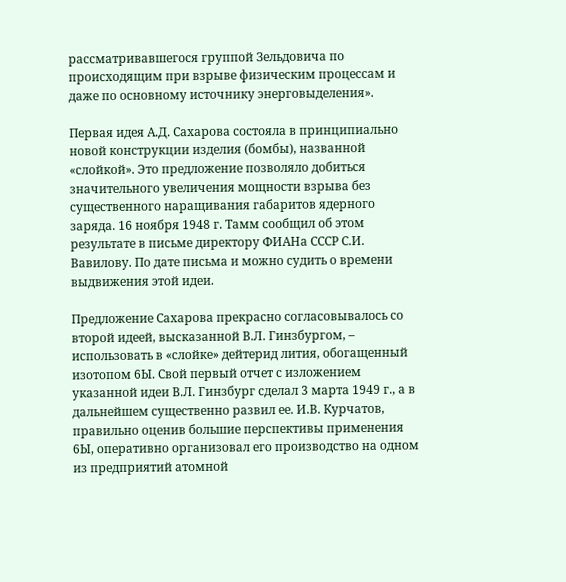рассматривавшегося группой Зельдовича по происходящим при взрыве физическим процессам и даже по основному источнику энерговыделения».

Первая идея А.Д. Сахарова состояла в принципиально новой конструкции изделия (бомбы), названной «слойкой». Это предложение позволяло добиться значительного увеличения мощности взрыва без существенного наращивания габаритов ядерного заряда. 16 ноября 1948 г. Тамм сообщил об этом результате в письме директору ФИАНа СССР С.И. Вавилову. По дате письма и можно судить о времени выдвижения этой идеи.

Предложение Сахарова прекрасно согласовывалось со второй идеей, высказанной В.Л. Гинзбургом, – использовать в «слойке» дейтерид лития, обогащенный изотопом 6Ы. Свой первый отчет с изложением указанной идеи В.Л. Гинзбург сделал 3 марта 1949 г., а в дальнейшем существенно развил ее. И.В. Курчатов, правильно оценив большие перспективы применения 6Ы, оперативно организовал его производство на одном из предприятий атомной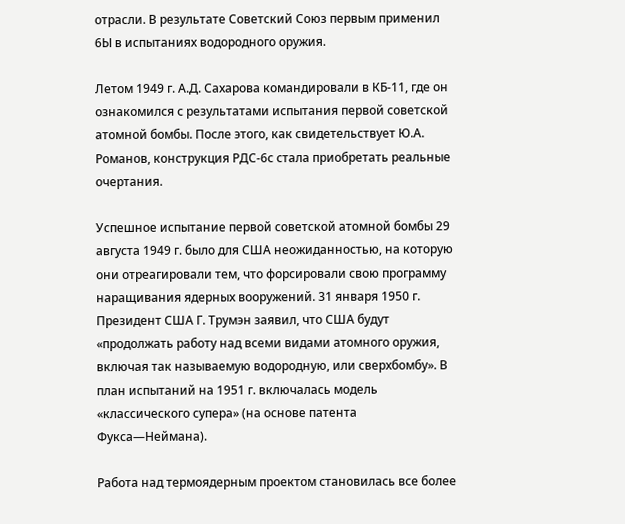отрасли. В результате Советский Союз первым применил 6Ы в испытаниях водородного оружия.

Летом 1949 г. А.Д. Сахарова командировали в КБ-11, где он ознакомился с результатами испытания первой советской атомной бомбы. После этого, как свидетельствует Ю.А. Романов, конструкция РДС-6с стала приобретать реальные очертания.

Успешное испытание первой советской атомной бомбы 29 августа 1949 г. было для США неожиданностью, на которую они отреагировали тем, что форсировали свою программу наращивания ядерных вооружений. 31 января 1950 г. Президент США Г. Трумэн заявил, что США будут «продолжать работу над всеми видами атомного оружия, включая так называемую водородную, или сверхбомбу». В план испытаний на 1951 г. включалась модель «классического супера» (на основе патента Фукса—Неймана).

Работа над термоядерным проектом становилась все более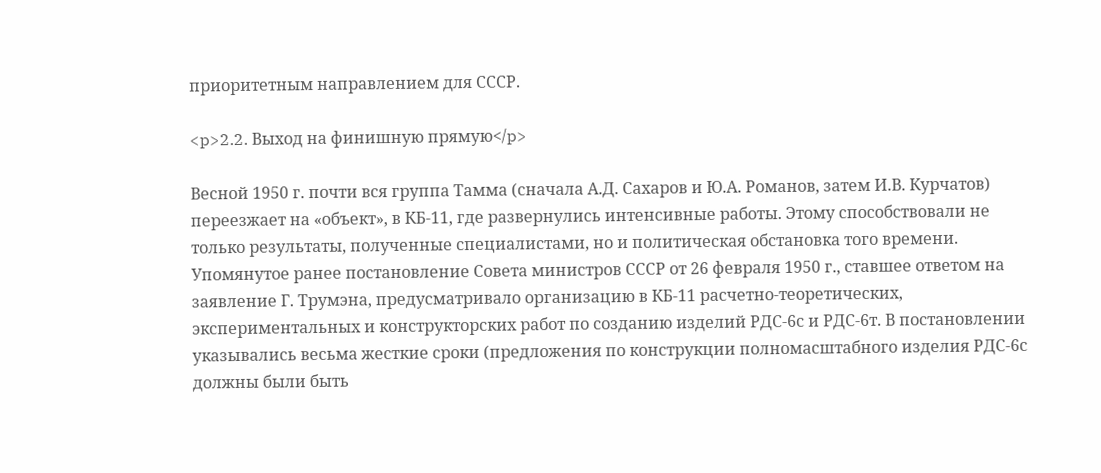приоритетным направлением для СССР.

<p>2.2. Выход на финишную прямую</p>

Весной 1950 г. почти вся группа Тамма (сначала А.Д. Сахаров и Ю.А. Романов, затем И.В. Курчатов) переезжает на «объект», в КБ-11, где развернулись интенсивные работы. Этому способствовали не только результаты, полученные специалистами, но и политическая обстановка того времени. Упомянутое ранее постановление Совета министров СССР от 26 февраля 1950 г., ставшее ответом на заявление Г. Трумэна, предусматривало организацию в КБ-11 расчетно-теоретических, экспериментальных и конструкторских работ по созданию изделий РДС-6с и РДС-6т. В постановлении указывались весьма жесткие сроки (предложения по конструкции полномасштабного изделия РДС-6с должны были быть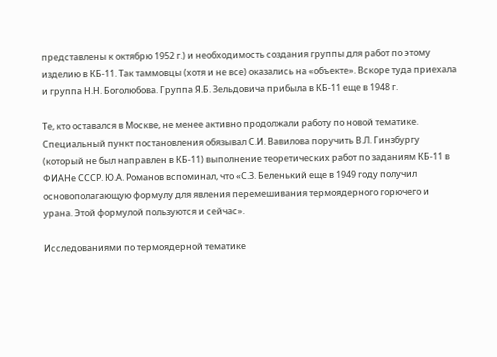представлены к октябрю 1952 г.) и необходимость создания группы для работ по этому изделию в КБ-11. Так таммовцы (хотя и не все) оказались на «объекте». Вскоре туда приехала и группа Н.Н. Боголюбова. Группа Я.Б. Зельдовича прибыла в КБ-11 еще в 1948 г.

Те, кто оставался в Москве, не менее активно продолжали работу по новой тематике. Специальный пункт постановления обязывал С.И. Вавилова поручить В.Л. Гинзбургу (который не был направлен в КБ-11) выполнение теоретических работ по заданиям КБ-11 в ФИАНе СССР. Ю.А. Романов вспоминал, что «С.З. Беленький еще в 1949 году получил основополагающую формулу для явления перемешивания термоядерного горючего и урана. Этой формулой пользуются и сейчас».

Исследованиями по термоядерной тематике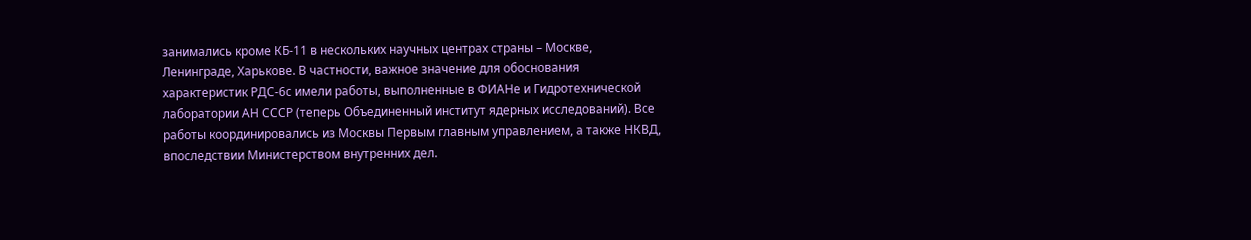занимались кроме КБ-11 в нескольких научных центрах страны – Москве, Ленинграде, Харькове. В частности, важное значение для обоснования характеристик РДС-6с имели работы, выполненные в ФИАНе и Гидротехнической лаборатории АН СССР (теперь Объединенный институт ядерных исследований). Все работы координировались из Москвы Первым главным управлением, а также НКВД, впоследствии Министерством внутренних дел.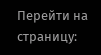Перейти на страницу: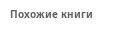Похожие книги